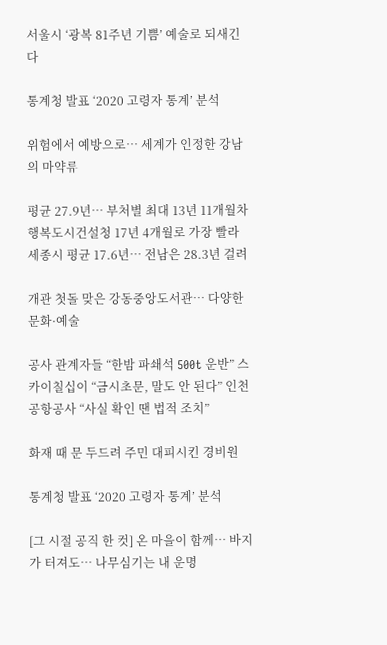서울시 ‘광복 81주년 기쁨’ 예술로 되새긴다

통계청 발표 ‘2020 고령자 통계’ 분석

위험에서 예방으로… 세계가 인정한 강남의 마약류

평균 27.9년… 부처별 최대 13년 11개월차 행복도시건설청 17년 4개월로 가장 빨라 세종시 평균 17.6년… 전남은 28.3년 걸려

개관 첫돌 맞은 강동중앙도서관… 다양한 문화·예술

공사 관계자들 “한밤 파쇄석 500t 운반” 스카이칠십이 “금시초문, 말도 안 된다” 인천공항공사 “사실 확인 땐 법적 조치”

화재 때 문 두드려 주민 대피시킨 경비원

통계청 발표 ‘2020 고령자 통계’ 분석

[그 시절 공직 한 컷] 온 마을이 함께… 바지가 터져도… 나무심기는 내 운명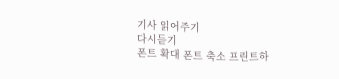기사 읽어주기
다시듣기
폰트 확대 폰트 축소 프린트하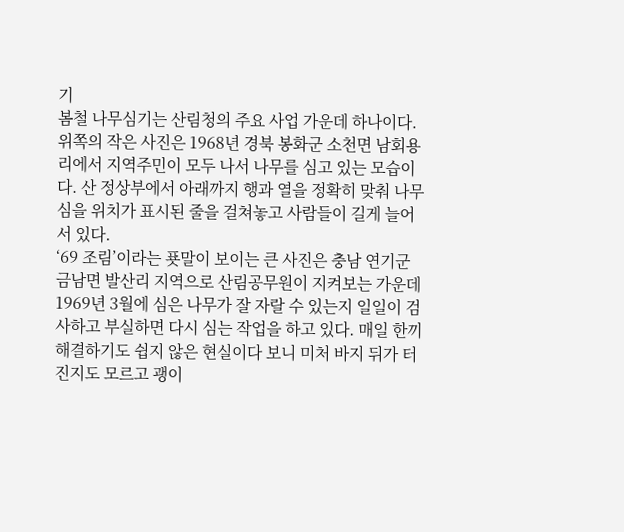기
봄철 나무심기는 산림청의 주요 사업 가운데 하나이다. 위쪽의 작은 사진은 1968년 경북 봉화군 소천면 남회용리에서 지역주민이 모두 나서 나무를 심고 있는 모습이다. 산 정상부에서 아래까지 행과 열을 정확히 맞춰 나무 심을 위치가 표시된 줄을 걸쳐놓고 사람들이 길게 늘어서 있다.
‘69 조림’이라는 푯말이 보이는 큰 사진은 충남 연기군 금남면 발산리 지역으로 산림공무원이 지켜보는 가운데 1969년 3월에 심은 나무가 잘 자랄 수 있는지 일일이 검사하고 부실하면 다시 심는 작업을 하고 있다. 매일 한끼 해결하기도 쉽지 않은 현실이다 보니 미처 바지 뒤가 터진지도 모르고 괭이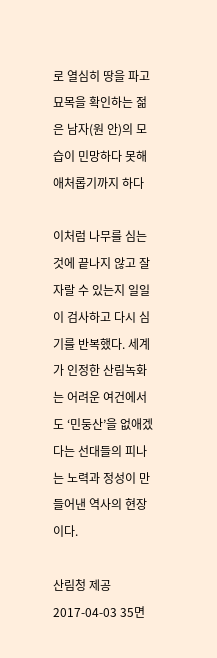로 열심히 땅을 파고 묘목을 확인하는 젊은 남자(원 안)의 모습이 민망하다 못해 애처롭기까지 하다

이처럼 나무를 심는 것에 끝나지 않고 잘 자랄 수 있는지 일일이 검사하고 다시 심기를 반복했다. 세계가 인정한 산림녹화는 어려운 여건에서도 ‘민둥산’을 없애겠다는 선대들의 피나는 노력과 정성이 만들어낸 역사의 현장이다.

산림청 제공
2017-04-03 35면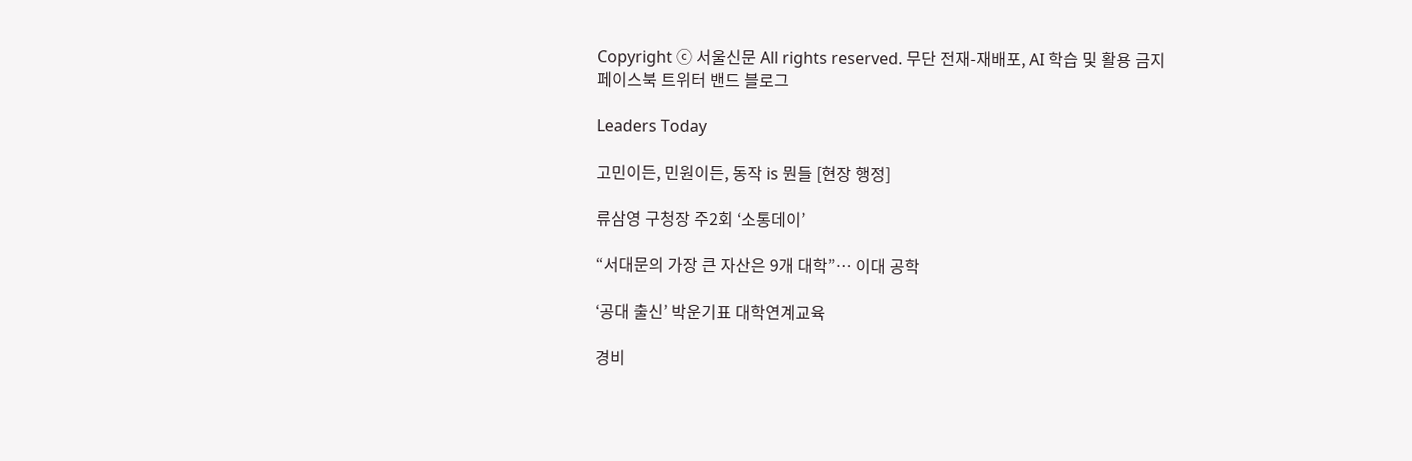Copyright ⓒ 서울신문 All rights reserved. 무단 전재-재배포, AI 학습 및 활용 금지
페이스북 트위터 밴드 블로그

Leaders Today

고민이든, 민원이든, 동작 is 뭔들 [현장 행정]

류삼영 구청장 주2회 ‘소통데이’

“서대문의 가장 큰 자산은 9개 대학”… 이대 공학

‘공대 출신’ 박운기표 대학연계교육

경비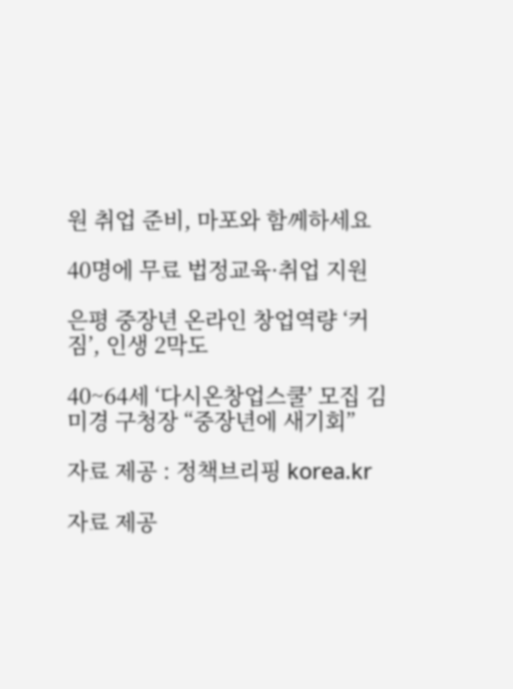원 취업 준비, 마포와 함께하세요

40명에 무료 법정교육·취업 지원

은평 중장년 온라인 창업역량 ‘커짐’, 인생 2막도

40~64세 ‘다시온창업스쿨’ 모집 김미경 구청장 “중장년에 새기회”

자료 제공 : 정책브리핑 korea.kr

자료 제공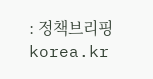: 정책브리핑 korea.kr